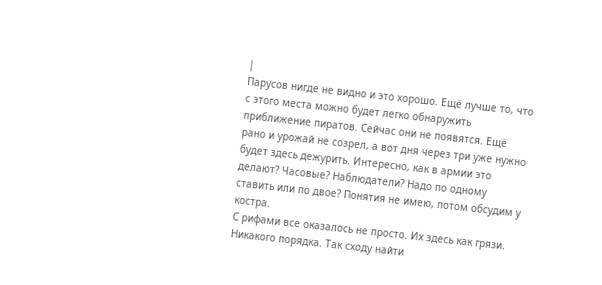|
Парусов нигде не видно и это хорошо. Ещё лучше то, что с этого места можно будет легко обнаружить приближение пиратов. Сейчас они не появятся. Ещё рано и урожай не созрел, а вот дня через три уже нужно будет здесь дежурить. Интересно, как в армии это делают? Часовые? Наблюдатели? Надо по одному ставить или по двое? Понятия не имею, потом обсудим у костра.
С рифами все оказалось не просто. Их здесь как грязи. Никакого порядка. Так сходу найти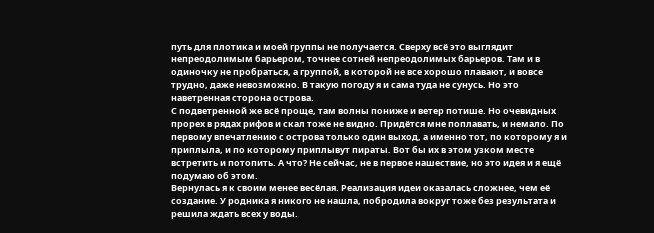путь для плотика и моей группы не получается. Сверху всё это выглядит непреодолимым барьером, точнее сотней непреодолимых барьеров. Там и в одиночку не пробраться, а группой, в которой не все хорошо плавают, и вовсе трудно, даже невозможно. В такую погоду я и сама туда не сунусь. Но это наветренная сторона острова.
С подветренной же всё проще, там волны пониже и ветер потише. Но очевидных прорех в рядах рифов и скал тоже не видно. Придётся мне поплавать, и немало. По первому впечатлению с острова только один выход, а именно тот, по которому я и приплыла, и по которому приплывут пираты. Вот бы их в этом узком месте встретить и потопить. А что? Не сейчас, не в первое нашествие, но это идея и я ещё подумаю об этом.
Вернулась я к своим менее весёлая. Реализация идеи оказалась сложнее, чем её создание. У родника я никого не нашла, побродила вокруг тоже без результата и решила ждать всех у воды.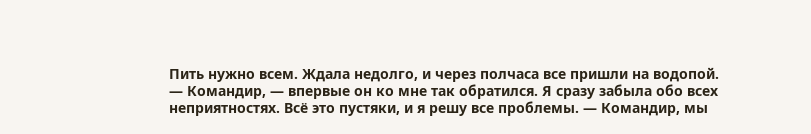Пить нужно всем. Ждала недолго, и через полчаса все пришли на водопой.
— Командир, — впервые он ко мне так обратился. Я сразу забыла обо всех неприятностях. Всё это пустяки, и я решу все проблемы. — Командир, мы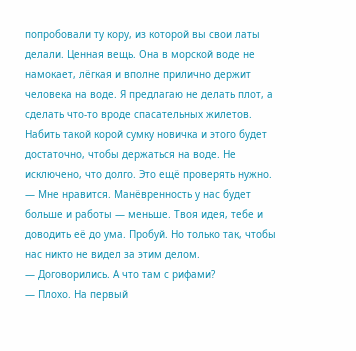попробовали ту кору, из которой вы свои латы делали. Ценная вещь. Она в морской воде не намокает, лёгкая и вполне прилично держит человека на воде. Я предлагаю не делать плот, а сделать что-то вроде спасательных жилетов. Набить такой корой сумку новичка и этого будет достаточно, чтобы держаться на воде. Не исключено, что долго. Это ещё проверять нужно.
— Мне нравится. Манёвренность у нас будет больше и работы — меньше. Твоя идея, тебе и доводить её до ума. Пробуй. Но только так, чтобы нас никто не видел за этим делом.
— Договорились. А что там с рифами?
— Плохо. На первый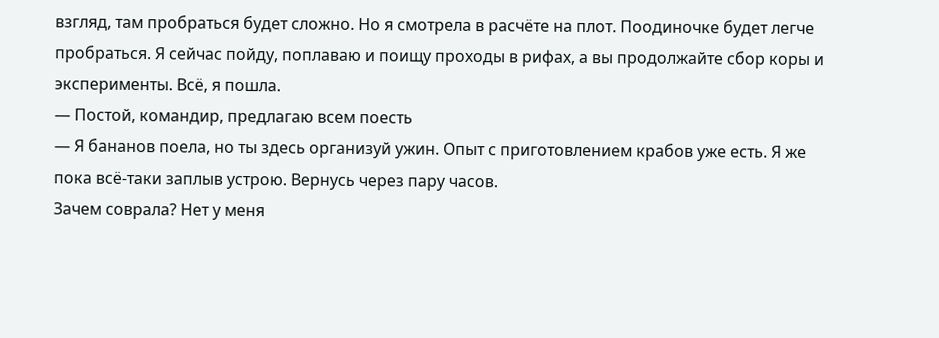взгляд, там пробраться будет сложно. Но я смотрела в расчёте на плот. Поодиночке будет легче пробраться. Я сейчас пойду, поплаваю и поищу проходы в рифах, а вы продолжайте сбор коры и эксперименты. Всё, я пошла.
— Постой, командир, предлагаю всем поесть
— Я бананов поела, но ты здесь организуй ужин. Опыт с приготовлением крабов уже есть. Я же пока всё-таки заплыв устрою. Вернусь через пару часов.
Зачем соврала? Нет у меня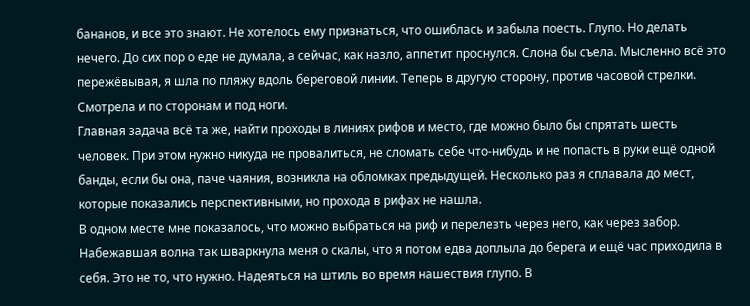бананов, и все это знают. Не хотелось ему признаться, что ошиблась и забыла поесть. Глупо. Но делать нечего. До сих пор о еде не думала, а сейчас, как назло, аппетит проснулся. Слона бы съела. Мысленно всё это пережёвывая, я шла по пляжу вдоль береговой линии. Теперь в другую сторону, против часовой стрелки. Смотрела и по сторонам и под ноги.
Главная задача всё та же, найти проходы в линиях рифов и место, где можно было бы спрятать шесть человек. При этом нужно никуда не провалиться, не сломать себе что-нибудь и не попасть в руки ещё одной банды, если бы она, паче чаяния, возникла на обломках предыдущей. Несколько раз я сплавала до мест, которые показались перспективными, но прохода в рифах не нашла.
В одном месте мне показалось, что можно выбраться на риф и перелезть через него, как через забор. Набежавшая волна так шваркнула меня о скалы, что я потом едва доплыла до берега и ещё час приходила в себя. Это не то, что нужно. Надеяться на штиль во время нашествия глупо. В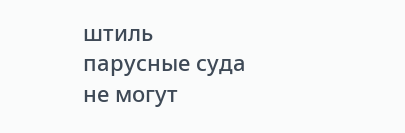штиль парусные суда не могут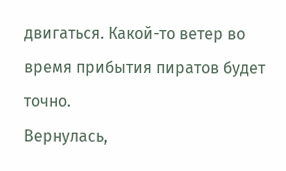двигаться. Какой-то ветер во время прибытия пиратов будет точно.
Вернулась,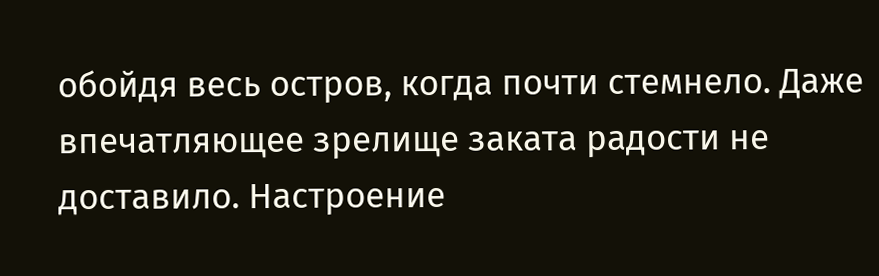обойдя весь остров, когда почти стемнело. Даже впечатляющее зрелище заката радости не доставило. Настроение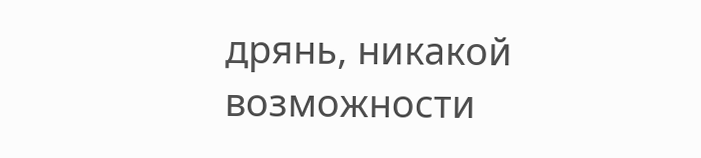дрянь, никакой возможности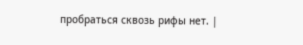пробраться сквозь рифы нет. |